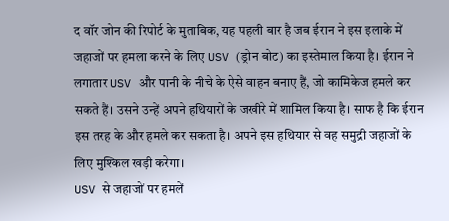द वॉर जोन की रिपोर्ट के मुताबिक, यह पहली बार है जब ईरान ने इस इलाके में जहाजों पर हमला करने के लिए USV (ड्रोन बोट) का इस्तेमाल किया है। ईरान ने लगातार USV और पानी के नीचे के ऐसे वाहन बनाए हैं, जो कामिकेज हमले कर सकते हैं। उसने उन्हें अपने हथियारों के जखीरे में शामिल किया है। साफ है कि ईरान इस तरह के और हमले कर सकता है। अपने इस हथियार से वह समुद्री जहाजों के लिए मुश्किल खड़ी करेगा।
USV से जहाजों पर हमलें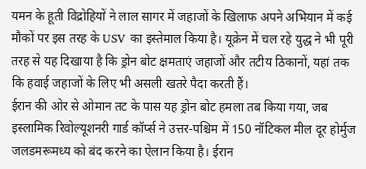यमन के हूती विद्रोहियों ने लाल सागर में जहाजों के खिलाफ अपने अभियान में कई मौकों पर इस तरह के USV का इस्तेमाल किया है। यूक्रेन में चल रहे युद्ध ने भी पूरी तरह से यह दिखाया है कि ड्रोन बोट क्षमताएं जहाजों और तटीय ठिकानों, यहां तक कि हवाई जहाजों के लिए भी असली खतरे पैदा करती हैं।
ईरान की ओर से ओमान तट के पास यह ड्रोन बोट हमला तब किया गया, जब इस्लामिक रिवोल्यूशनरी गार्ड कॉर्प्स ने उत्तर-पश्चिम में 150 नॉटिकल मील दूर होर्मुज जलडमरूमध्य को बंद करने का ऐलान किया है। ईरान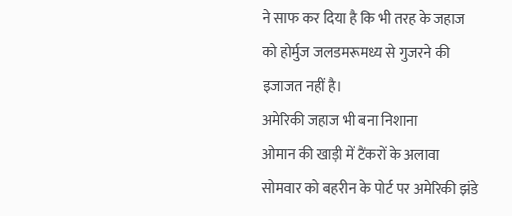ने साफ कर दिया है कि भी तरह के जहाज को होर्मुज जलडमरूमध्य से गुजरने की इजाजत नहीं है।
अमेरिकी जहाज भी बना निशाना
ओमान की खाड़ी में टैंकरों के अलावा सोमवार को बहरीन के पोर्ट पर अमेरिकी झंडे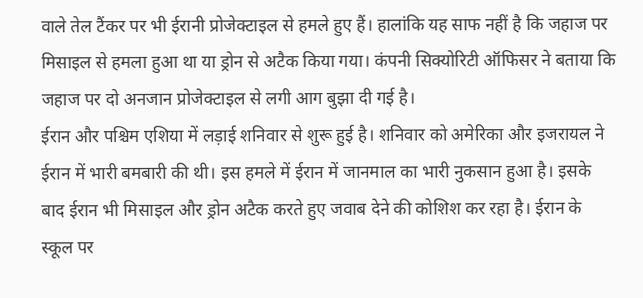वाले तेल टैंकर पर भी ईरानी प्रोजेक्टाइल से हमले हुए हैं। हालांकि यह साफ नहीं है कि जहाज पर मिसाइल से हमला हुआ था या ड्रोन से अटैक किया गया। कंपनी सिक्योरिटी ऑफिसर ने बताया कि जहाज पर दो अनजान प्रोजेक्टाइल से लगी आग बुझा दी गई है।
ईरान और पश्चिम एशिया में लड़ाई शनिवार से शुरू हुई है। शनिवार को अमेरिका और इजरायल ने ईरान में भारी बमबारी की थी। इस हमले में ईरान में जानमाल का भारी नुकसान हुआ है। इसके बाद ईरान भी मिसाइल और ड्रोन अटैक करते हुए जवाब देने की कोशिश कर रहा है। ईरान के स्कूल पर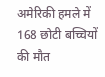अमेरिकी हमले में 168 छोटी बच्चियों की मौत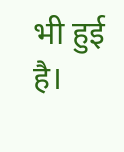भी हुई है।